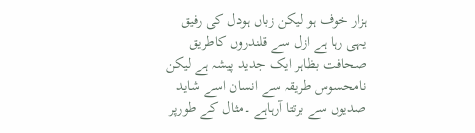ہزار خوف ہو لیکن زباں ہودل کی رفیق
یہی رہا ہے ازل سے قلندروں کاطریق
صحافت بظاہر ایک جدید پیشہ ہے لیکن نامحسوس طریقہ سے انسان اسے شاید صدیوں سے برتتا آرہاہے ۔مثال کے طورپر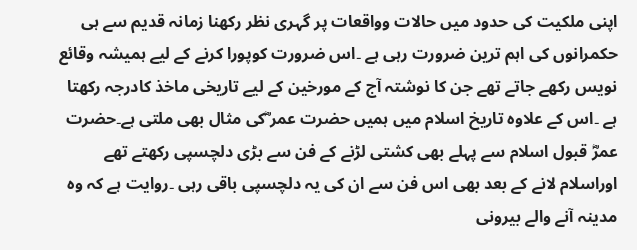اپنی ملکیت کی حدود میں حالات وواقعات پر گہری نظر رکھنا زمانہ قدیم سے ہی حکمرانوں کی اہم ترین ضرورت رہی ہے ۔اس ضرورت کوپورا کرنے کے لیے ہمیشہ وقائع نویس رکھے جاتے تھے جن کا نوشتہ آج کے مورخین کے لیے تاریخی ماخذ کادرجہ رکھتا ہے ۔اس کے علاوہ تاریخ اسلام میں ہمیں حضرت عمر ؓکی مثال بھی ملتی ہے۔حضرت عمرؓ قبول اسلام سے پہلے بھی کشتی لڑنے کے فن سے بڑی دلچسپی رکھتے تھے اوراسلام لانے کے بعد بھی اس فن سے ان کی یہ دلچسپی باقی رہی ۔روایت ہے کہ وہ مدینہ آنے والے بیرونی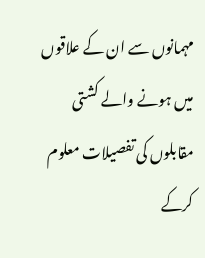مہمانوں سے ان کے علاقوں میں ہونے والے کشتی مقابلوں کی تفصیلات معلوم کرکے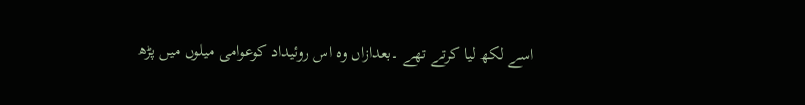اسے لکھ لیا کرتے تھے ۔بعدازاں وہ اس روئیداد کوعوامی میلوں میں پڑھ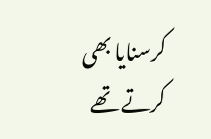کرسنایا بھی کرتے تھے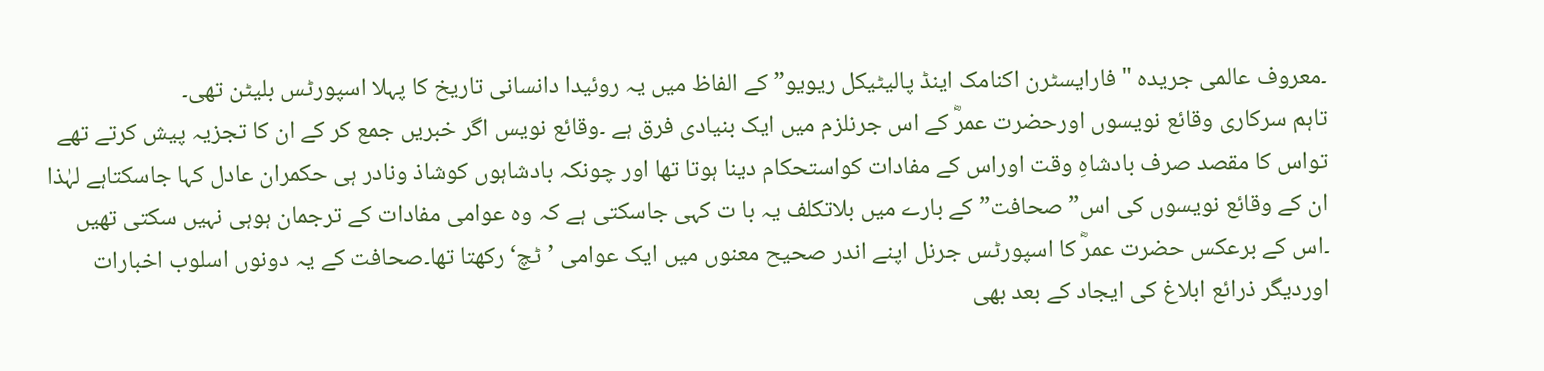۔معروف عالمی جریدہ "فارایسٹرن اکنامک اینڈ پالیٹیکل ریویو”کے الفاظ میں یہ روئیدا دانسانی تاریخ کا پہلا اسپورٹس بلیٹن تھی۔
تاہم سرکاری وقائع نویسوں اورحضرت عمرؓ کے اس جرنلزم میں ایک بنیادی فرق ہے ۔وقائع نویس اگر خبریں جمع کر کے ان کا تجزیہ پیش کرتے تھے تواس کا مقصد صرف بادشاہِ وقت اوراس کے مفادات کواستحکام دینا ہوتا تھا اور چونکہ بادشاہوں کوشاذ ونادر ہی حکمران عادل کہا جاسکتاہے لہٰذا ان کے وقائع نویسوں کی اس”صحافت”کے بارے میں بلاتکلف یہ با ت کہی جاسکتی ہے کہ وہ عوامی مفادات کے ترجمان ہوہی نہیں سکتی تھیں ۔اس کے برعکس حضرت عمرؓ کا اسپورٹس جرنل اپنے اندر صحیح معنوں میں ایک عوامی ’ٹچ‘رکھتا تھا۔صحافت کے یہ دونوں اسلوب اخبارات اوردیگر ذرائع ابلاغ کی ایجاد کے بعد بھی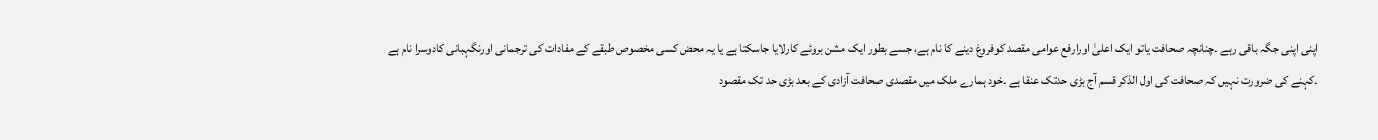اپنی اپنی جگہ باقی رہے ۔چنانچہ صحافت یاتو ایک اعلیٰ اورارفع عوامی مقصد کوفروغ دینے کا نام ہے، جسے بطور ایک مشن بروئے کارلایا جاسکتا ہے یا یہ محض کسی مخصوص طبقے کے مفادات کی ترجمانی اورنگہبانی کادوسرا نام ہے ۔کہنے کی ضرورت نہیں کہ صحافت کی اول الذکر قسم آج بڑی حدتک عنقا ہے ۔خود ہمارے ملک میں مقصدی صحافت آزادی کے بعد بڑی حد تک مقصود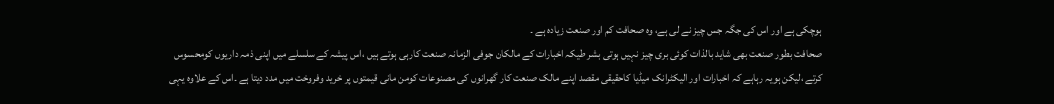ہوچکی ہے اور اس کی جگہ جس چیز نے لی ہے، وہ صحافت کم اور صنعت زیادہ ہے ۔
صحافت بطور صنعت بھی شاید بالذات کوئی بری چیز نہیں ہوتی بشر طیکہ اخبارات کے مالکان جوفی الزمانہ صنعت کارہی ہوتے ہیں ،اس پیشہ کے سلسلے میں اپنی ذمہ داریوں کومحسوس کرتے ،لیکن ہویہ رہاہے کہ اخبارات اور الیکٹرانک میڈیا کاحقیقی مقصد اپنے مالک صنعت کار گھرانوں کی مصنوعات کومن مانی قیمتوں پر خرید وفروخت میں مدد دیتا ہے ۔اس کے علاوہ یہی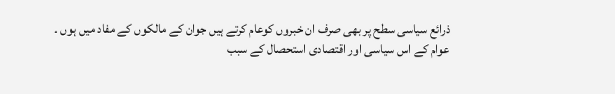ذرائع سیاسی سطح پر بھی صرف ان خبروں کوعام کرتے ہیں جوان کے مالکوں کے مفاد میں ہوں ۔
عوام کے اس سیاسی اور اقتصادی استحصال کے سبب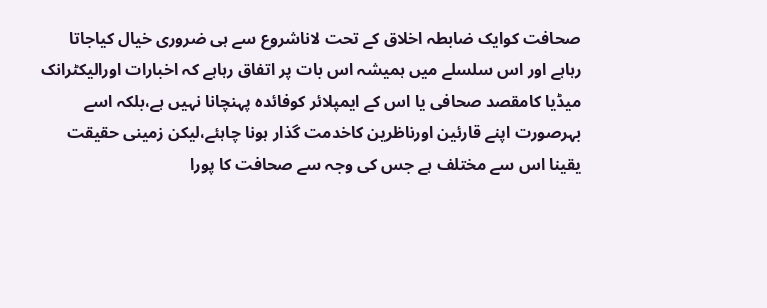صحافت کوایک ضابطہ اخلاق کے تحت لاناشروع سے ہی ضروری خیال کیاجاتا رہاہے اور اس سلسلے میں ہمیشہ اس بات پر اتفاق رہاہے کہ اخبارات اورالیکٹرانک میڈیا کامقصد صحافی یا اس کے ایمپلائر کوفائدہ پہنچانا نہیں ہے،بلکہ اسے بہرصورت اپنے قارئین اورناظرین کاخدمت گذار ہونا چاہئے،لیکن زمینی حقیقت یقینا اس سے مختلف ہے جس کی وجہ سے صحافت کا پورا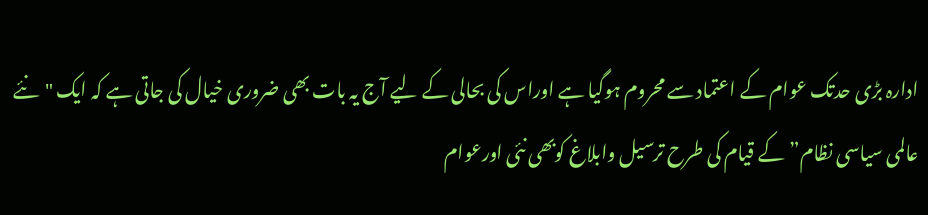ادارہ بڑی حدتک عوام کے اعتماد سے محروم ہوگیا ہے اوراس کی بحالی کے لیے آج یہ بات بھی ضروری خیال کی جاتی ہے کہ ایک "نئے عالمی سیاسی نظام”کے قیام کی طرح ترسیل وابلاغ کوبھی نئی اورعوام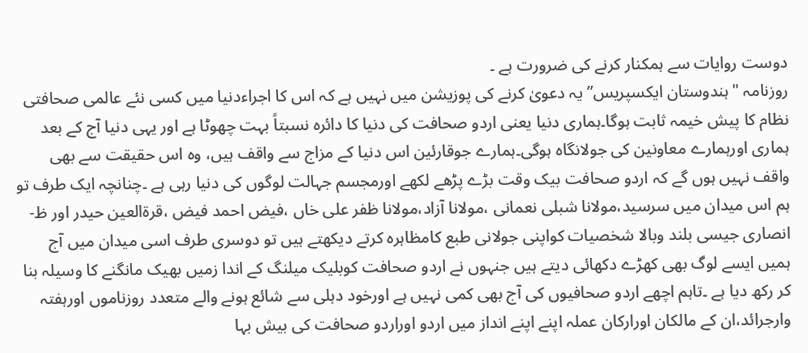دوست روایات سے ہمکنار کرنے کی ضرورت ہے ۔
روزنامہ "ہندوستان ایکسپریس” یہ دعویٰ کرنے کی پوزیشن میں نہیں ہے کہ اس کا اجراءدنیا میں کسی نئے عالمی صحافتی نظام کا پیش خیمہ ثابت ہوگا۔ہماری دنیا یعنی اردو صحافت کی دنیا کا دائرہ نسبتاً بہت چھوٹا ہے اور یہی دنیا آج کے بعد ہماری اورہمارے معاونین کی جولانگاہ ہوگی۔ہمارے جوقارئین اس دنیا کے مزاج سے واقف ہیں، وہ اس حقیقت سے بھی واقف نہیں ہوں گے کہ اردو صحافت بیک وقت بڑے پڑھے لکھے اورمجسم جہالت لوگوں کی دنیا رہی ہے ۔چنانچہ ایک طرف تو ہم اس میدان میں سرسید،مولانا شبلی نعمانی ،مولانا آزاد،مولانا ظفر علی خاں ،فیض احمد فیض ،قرةالعین حیدر اور ظ-انصاری جیسی بلند وبالا شخصیات کواپنی جولانی طبع کامظاہرہ کرتے دیکھتے ہیں تو دوسری طرف اسی میدان میں آج ہمیں ایسے لوگ بھی کھڑے دکھائی دیتے ہیں جنہوں نے اردو صحافت کوبلیک میلنگ کے اندا زمیں بھیک مانگنے کا وسیلہ بنا کر رکھ دیا ہے ۔تاہم اچھے اردو صحافیوں کی آج بھی کمی نہیں ہے اورخود دہلی سے شائع ہونے والے متعدد روزناموں اورہفتہ وارجرائد،ان کے مالکان اورارکان عملہ اپنے اپنے انداز میں اردو اوراردو صحافت کی بیش بہا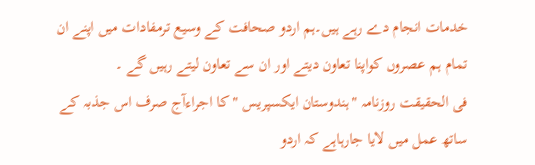خدمات انجام دے رہے ہیں۔ہم اردو صحافت کے وسیع ترمفادات میں اپنے ان تمام ہم عصروں کواپنا تعاون دیتے اور ان سے تعاون لیتے رہیں گے ۔
فی الحقیقت روزنامہ "ہندوستان ایکسپریس "کا اجراءآج صرف اس جذبہ کے ساتھ عمل میں لایا جارہاہے کہ اردو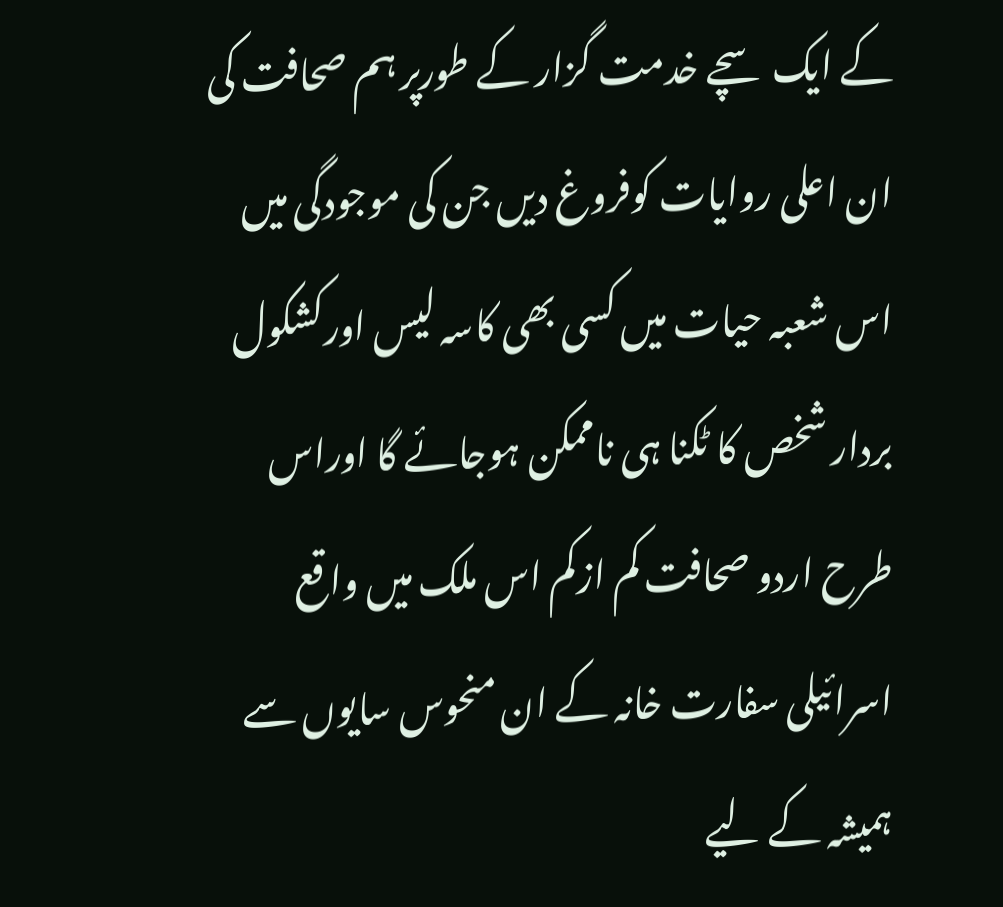کے ایک سچے خدمت گزار کے طورپر ہم صحافت کی ان اعلی روایات کوفروغ دیں جن کی موجودگی میں اس شعبہ حیات میں کسی بھی کاسہ لیس اورکشکول بردار شخص کا ٹکنا ہی ناممکن ہوجائے گا اوراس طرح اردو صحافت کم ازکم اس ملک میں واقع اسرائیلی سفارت خانہ کے ان منحوس سایوں سے ہمیشہ کے لیے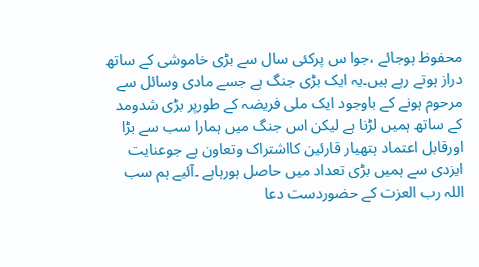محفوظ ہوجائے ،جوا س پرکئی سال سے بڑی خاموشی کے ساتھ دراز ہوتے رہے ہیں۔یہ ایک بڑی جنگ ہے جسے مادی وسائل سے مرحوم ہونے کے باوجود ایک ملی فریضہ کے طورپر بڑی شدومد کے ساتھ ہمیں لڑنا ہے لیکن اس جنگ میں ہمارا سب سے بڑا اورقابل اعتماد ہتھیار قارئین کااشتراک وتعاون ہے جوعنایت ایزدی سے ہمیں بڑی تعداد میں حاصل ہورہاہے ۔آئیے ہم سب اللہ رب العزت کے حضوردست دعا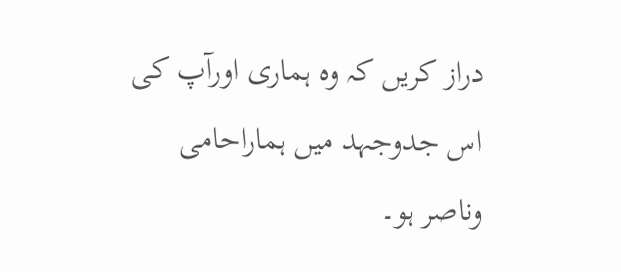دراز کریں کہ وہ ہماری اورآپ کی اس جدوجہد میں ہماراحامی وناصر ہو۔